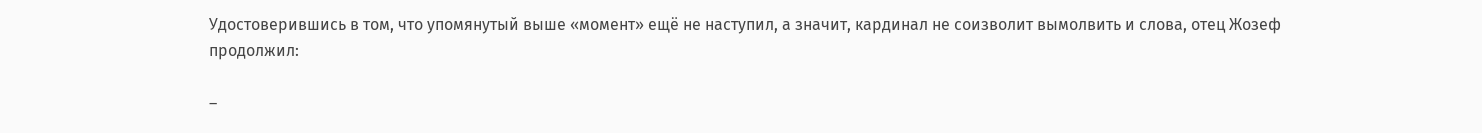Удостоверившись в том, что упомянутый выше «момент» ещё не наступил, а значит, кардинал не соизволит вымолвить и слова, отец Жозеф продолжил:

–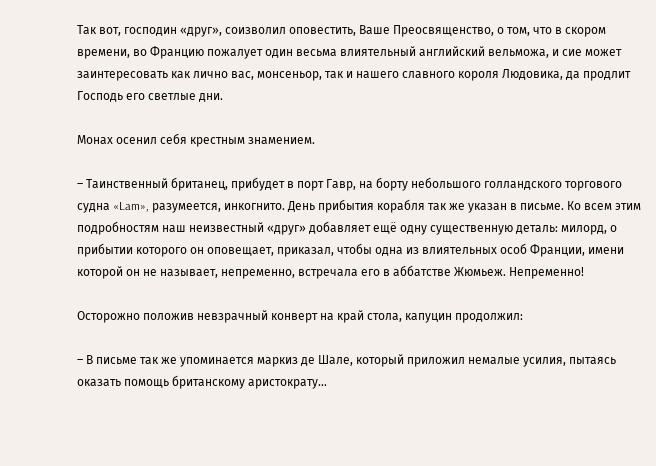Так вот, господин «друг», соизволил оповестить, Ваше Преосвященство, о том, что в скором времени, во Францию пожалует один весьма влиятельный английский вельможа, и сие может заинтересовать как лично вас, монсеньор, так и нашего славного короля Людовика, да продлит Господь его светлые дни.

Монах осенил себя крестным знамением.

– Таинственный британец, прибудет в порт Гавр, на борту небольшого голландского торгового судна «Lam», разумеется, инкогнито. День прибытия корабля так же указан в письме. Ко всем этим подробностям наш неизвестный «друг» добавляет ещё одну существенную деталь: милорд, о прибытии которого он оповещает, приказал, чтобы одна из влиятельных особ Франции, имени которой он не называет, непременно, встречала его в аббатстве Жюмьеж. Непременно!

Осторожно положив невзрачный конверт на край стола, капуцин продолжил:

– В письме так же упоминается маркиз де Шале, который приложил немалые усилия, пытаясь оказать помощь британскому аристократу…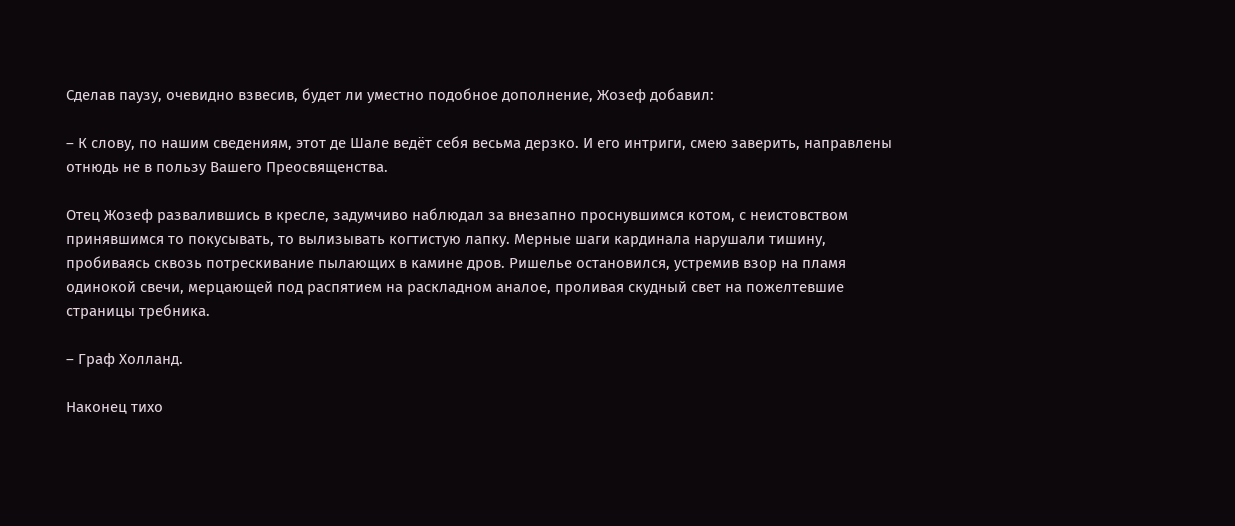Сделав паузу, очевидно взвесив, будет ли уместно подобное дополнение, Жозеф добавил:

– К слову, по нашим сведениям, этот де Шале ведёт себя весьма дерзко. И его интриги, смею заверить, направлены отнюдь не в пользу Вашего Преосвященства.

Отец Жозеф развалившись в кресле, задумчиво наблюдал за внезапно проснувшимся котом, с неистовством принявшимся то покусывать, то вылизывать когтистую лапку. Мерные шаги кардинала нарушали тишину, пробиваясь сквозь потрескивание пылающих в камине дров. Ришелье остановился, устремив взор на пламя одинокой свечи, мерцающей под распятием на раскладном аналое, проливая скудный свет на пожелтевшие страницы требника.

– Граф Холланд.

Наконец тихо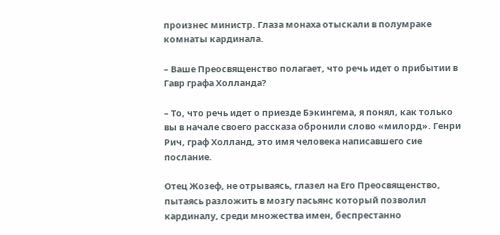произнес министр. Глаза монаха отыскали в полумраке комнаты кардинала.

– Ваше Преосвященство полагает, что речь идет о прибытии в Гавр графа Холланда?

– То, что речь идет о приезде Бэкингема, я понял, как только вы в начале своего рассказа обронили слово «милорд». Генри Рич, граф Холланд, это имя человека написавшего сие послание.

Отец Жозеф, не отрываясь, глазел на Его Преосвященство, пытаясь разложить в мозгу пасьянс который позволил кардиналу, среди множества имен, беспрестанно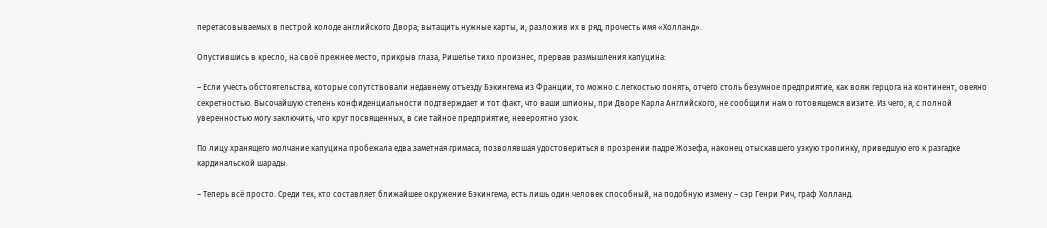перетасовываемых в пестрой колоде английского Двора; вытащить нужные карты, и, разложив их в ряд, прочесть имя «Холланд».

Опустившись в кресло, на своё прежнее место, прикрыв глаза, Ришелье тихо произнес, прервав размышления капуцина:

– Если учесть обстоятельства, которые сопутствовали недавнему отъезду Бэкингема из Франции, то можно с легкостью понять, отчего столь безумное предприятие, как вояж герцога на континент, овеяно секретностью. Высочайшую степень конфиденциальности подтверждает и тот факт, что ваши шпионы, при Дворе Карла Английского, не сообщили нам о готовящемся визите. Из чего, я, с полной уверенностью могу заключить, что круг посвященных, в сие тайное предприятие, невероятно узок.

По лицу хранящего молчание капуцина пробежала едва заметная гримаса, позволявшая удостовериться в прозрении падре Жозефа, наконец отыскавшего узкую тропинку, приведшую его к разгадке кардинальской шарады.

– Теперь всё просто. Среди тех, кто составляет ближайшее окружение Бэкингема, есть лишь один человек способный, на подобную измену – сэр Генри Рич, граф Холланд.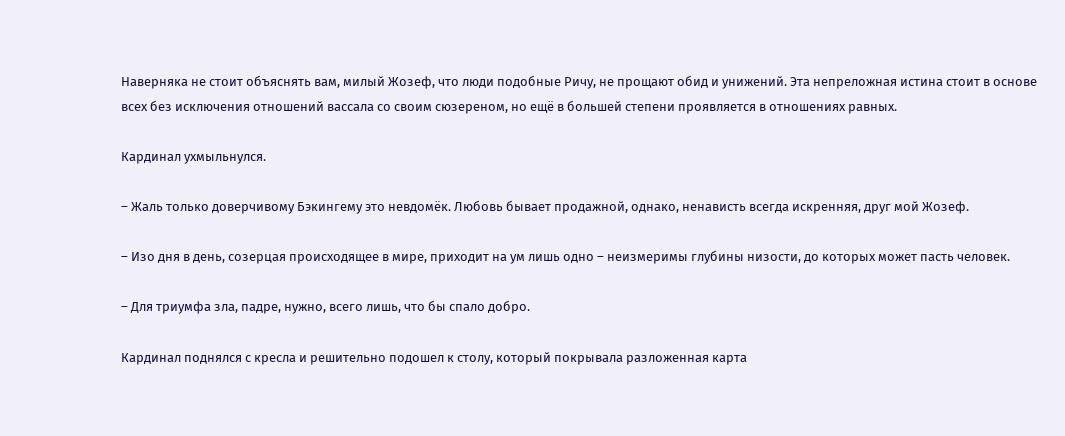Наверняка не стоит объяснять вам, милый Жозеф, что люди подобные Ричу, не прощают обид и унижений. Эта непреложная истина стоит в основе всех без исключения отношений вассала со своим сюзереном, но ещё в большей степени проявляется в отношениях равных.

Кардинал ухмыльнулся.

– Жаль только доверчивому Бэкингему это невдомёк. Любовь бывает продажной, однако, ненависть всегда искренняя, друг мой Жозеф.

– Изо дня в день, созерцая происходящее в мире, приходит на ум лишь одно – неизмеримы глубины низости, до которых может пасть человек.

– Для триумфа зла, падре, нужно, всего лишь, что бы спало добро.

Кардинал поднялся с кресла и решительно подошел к столу, который покрывала разложенная карта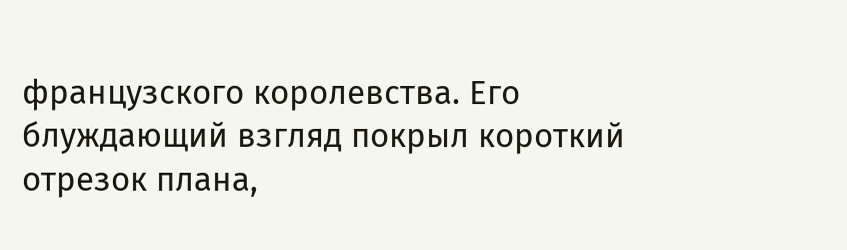французского королевства. Его блуждающий взгляд покрыл короткий отрезок плана,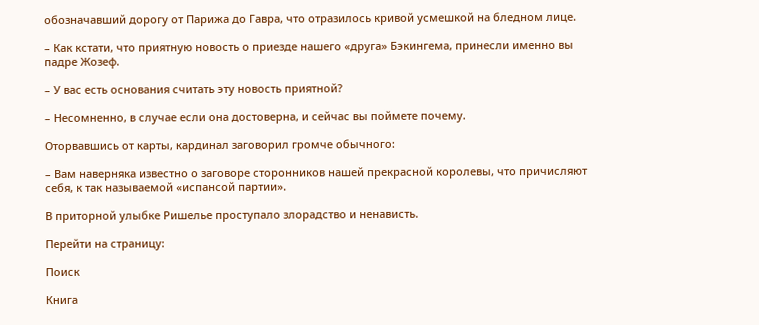обозначавший дорогу от Парижа до Гавра, что отразилось кривой усмешкой на бледном лице.

– Как кстати, что приятную новость о приезде нашего «друга» Бэкингема, принесли именно вы падре Жозеф.

– У вас есть основания считать эту новость приятной?

– Несомненно, в случае если она достоверна, и сейчас вы поймете почему.

Оторвавшись от карты, кардинал заговорил громче обычного:

– Вам наверняка известно о заговоре сторонников нашей прекрасной королевы, что причисляют себя, к так называемой «испансой партии».

В приторной улыбке Ришелье проступало злорадство и ненависть.

Перейти на страницу:

Поиск

Книга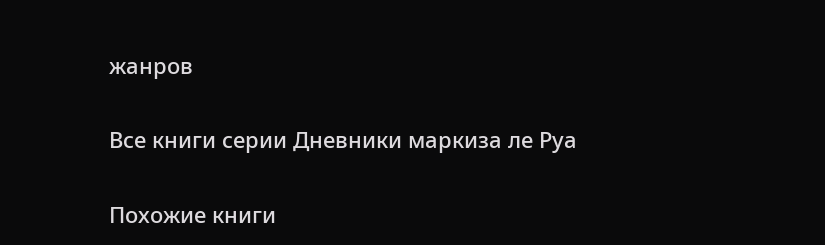жанров

Все книги серии Дневники маркиза ле Руа

Похожие книги